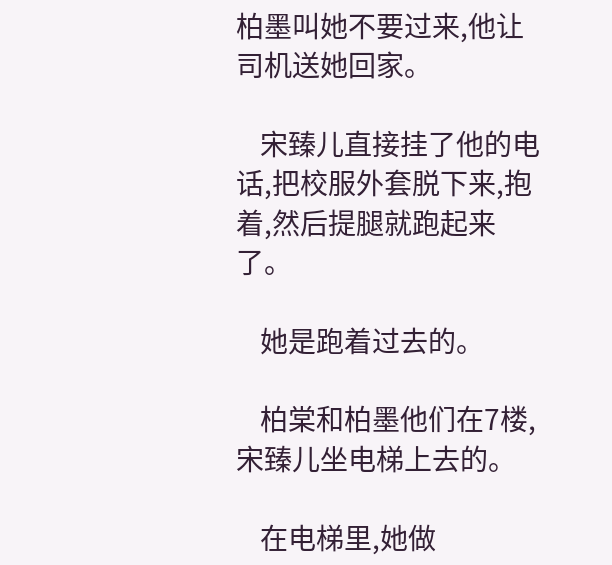柏墨叫她不要过来,他让司机送她回家。

    宋臻儿直接挂了他的电话,把校服外套脱下来,抱着,然后提腿就跑起来了。

    她是跑着过去的。

    柏棠和柏墨他们在7楼,宋臻儿坐电梯上去的。

    在电梯里,她做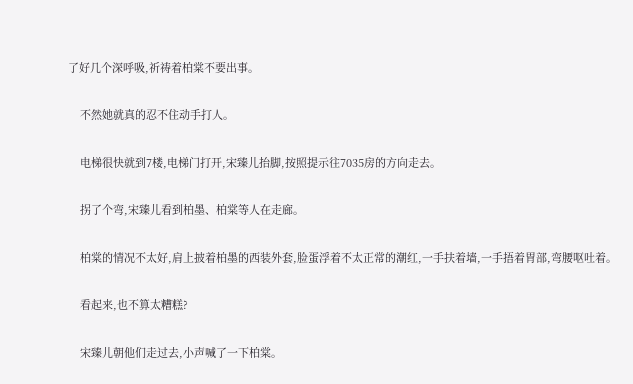了好几个深呼吸,祈祷着柏棠不要出事。

    不然她就真的忍不住动手打人。

    电梯很快就到7楼,电梯门打开,宋臻儿抬脚,按照提示往7035房的方向走去。

    拐了个弯,宋臻儿看到柏墨、柏棠等人在走廊。

    柏棠的情况不太好,肩上披着柏墨的西装外套,脸蛋浮着不太正常的潮红,一手扶着墙,一手捂着胃部,弯腰呕吐着。

    看起来,也不算太糟糕?

    宋臻儿朝他们走过去,小声喊了一下柏棠。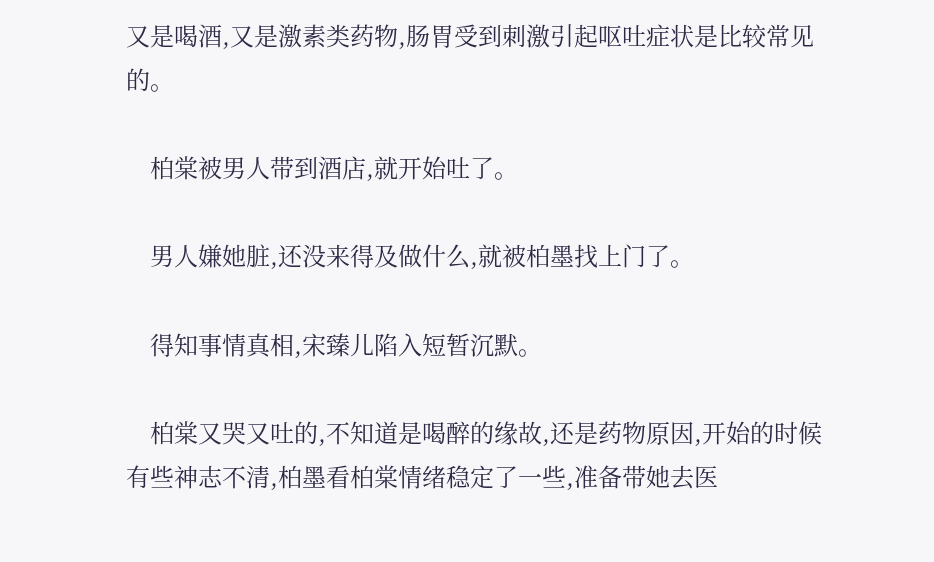又是喝酒,又是激素类药物,肠胃受到刺激引起呕吐症状是比较常见的。

    柏棠被男人带到酒店,就开始吐了。

    男人嫌她脏,还没来得及做什么,就被柏墨找上门了。

    得知事情真相,宋臻儿陷入短暂沉默。

    柏棠又哭又吐的,不知道是喝醉的缘故,还是药物原因,开始的时候有些神志不清,柏墨看柏棠情绪稳定了一些,准备带她去医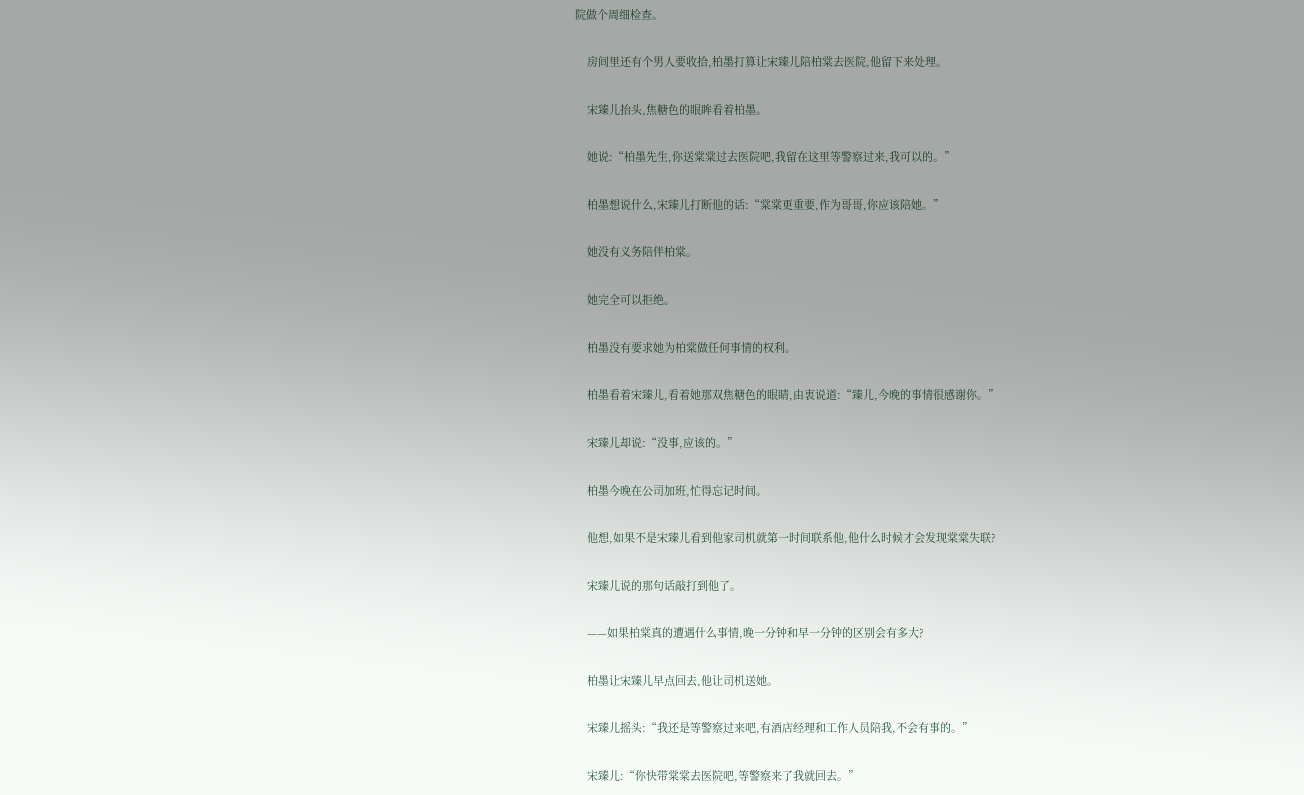院做个周细检查。

    房间里还有个男人要收拾,柏墨打算让宋臻儿陪柏棠去医院,他留下来处理。

    宋臻儿抬头,焦糖色的眼眸看着柏墨。

    她说:“柏墨先生,你送棠棠过去医院吧,我留在这里等警察过来,我可以的。”

    柏墨想说什么,宋臻儿打断他的话:“棠棠更重要,作为哥哥,你应该陪她。”

    她没有义务陪伴柏棠。

    她完全可以拒绝。

    柏墨没有要求她为柏棠做任何事情的权利。

    柏墨看着宋臻儿,看着她那双焦糖色的眼睛,由衷说道:“臻儿,今晚的事情很感谢你。”

    宋臻儿却说:“没事,应该的。”

    柏墨今晚在公司加班,忙得忘记时间。

    他想,如果不是宋臻儿看到他家司机就第一时间联系他,他什么时候才会发现棠棠失联?

    宋臻儿说的那句话敲打到他了。

    ——如果柏棠真的遭遇什么事情,晚一分钟和早一分钟的区别会有多大?

    柏墨让宋臻儿早点回去,他让司机送她。

    宋臻儿摇头:“我还是等警察过来吧,有酒店经理和工作人员陪我,不会有事的。”

    宋臻儿:“你快带棠棠去医院吧,等警察来了我就回去。”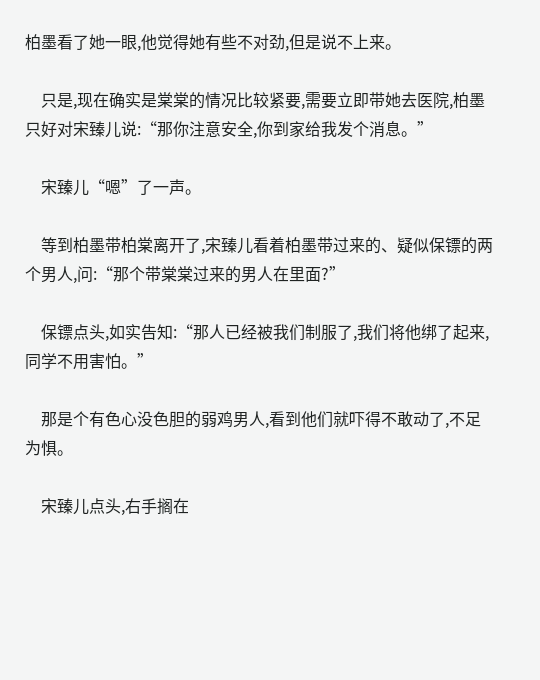柏墨看了她一眼,他觉得她有些不对劲,但是说不上来。

    只是,现在确实是棠棠的情况比较紧要,需要立即带她去医院,柏墨只好对宋臻儿说:“那你注意安全,你到家给我发个消息。”

    宋臻儿“嗯”了一声。

    等到柏墨带柏棠离开了,宋臻儿看着柏墨带过来的、疑似保镖的两个男人,问:“那个带棠棠过来的男人在里面?”

    保镖点头,如实告知:“那人已经被我们制服了,我们将他绑了起来,同学不用害怕。”

    那是个有色心没色胆的弱鸡男人,看到他们就吓得不敢动了,不足为惧。

    宋臻儿点头,右手搁在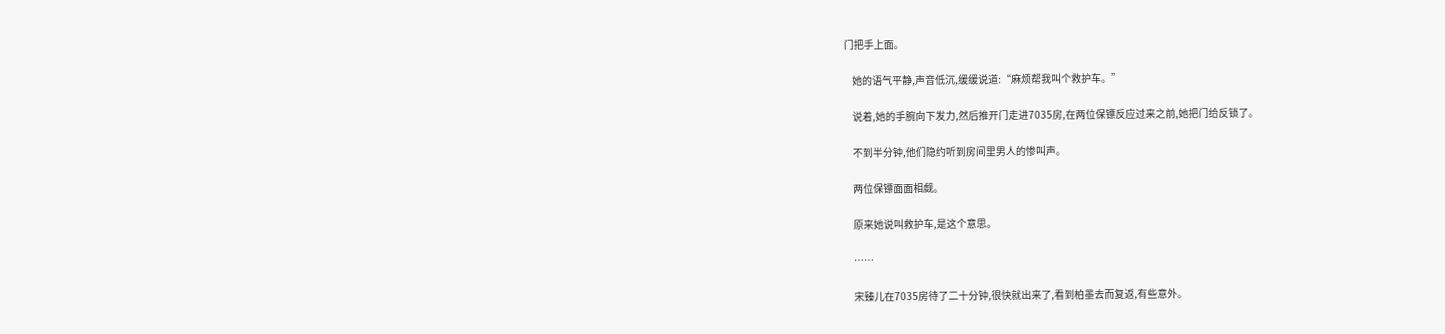门把手上面。

    她的语气平静,声音低沉,缓缓说道:“麻烦帮我叫个救护车。”

    说着,她的手腕向下发力,然后推开门走进7035房,在两位保镖反应过来之前,她把门给反锁了。

    不到半分钟,他们隐约听到房间里男人的惨叫声。

    两位保镖面面相觑。

    原来她说叫救护车,是这个意思。

    ……

    宋臻儿在7035房待了二十分钟,很快就出来了,看到柏墨去而复返,有些意外。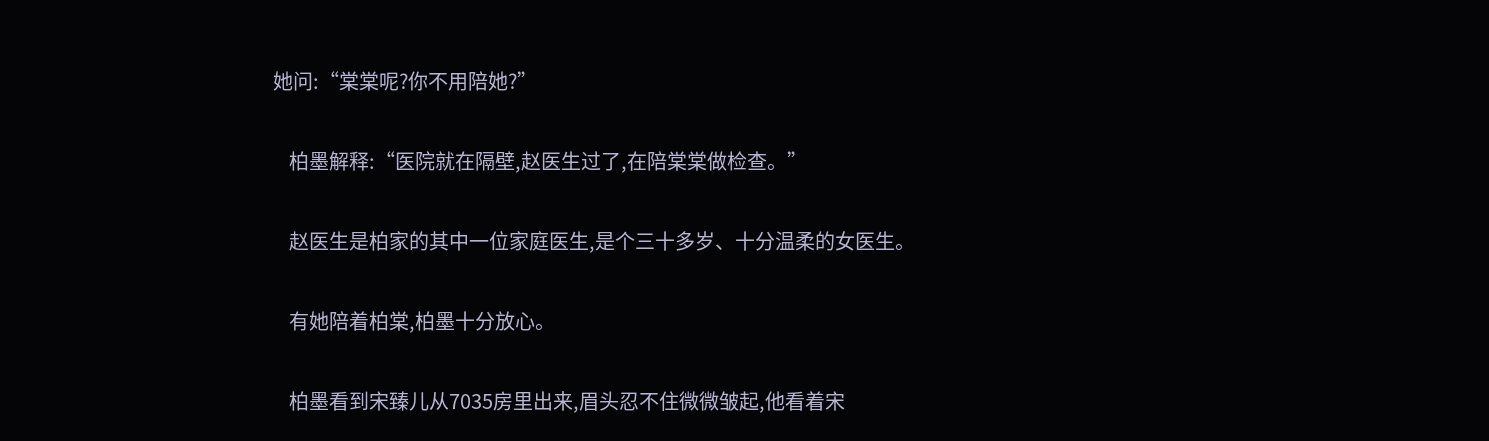她问:“棠棠呢?你不用陪她?”

    柏墨解释:“医院就在隔壁,赵医生过了,在陪棠棠做检查。”

    赵医生是柏家的其中一位家庭医生,是个三十多岁、十分温柔的女医生。

    有她陪着柏棠,柏墨十分放心。

    柏墨看到宋臻儿从7035房里出来,眉头忍不住微微皱起,他看着宋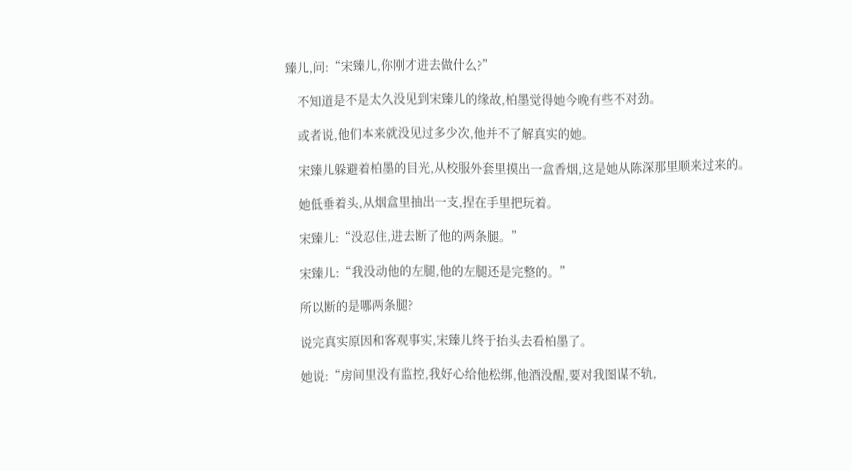臻儿,问:“宋臻儿,你刚才进去做什么?”

    不知道是不是太久没见到宋臻儿的缘故,柏墨觉得她今晚有些不对劲。

    或者说,他们本来就没见过多少次,他并不了解真实的她。

    宋臻儿躲避着柏墨的目光,从校服外套里摸出一盒香烟,这是她从陈深那里顺来过来的。

    她低垂着头,从烟盒里抽出一支,捏在手里把玩着。

    宋臻儿:“没忍住,进去断了他的两条腿。”

    宋臻儿:“我没动他的左腿,他的左腿还是完整的。”

    所以断的是哪两条腿?

    说完真实原因和客观事实,宋臻儿终于抬头去看柏墨了。

    她说:“房间里没有监控,我好心给他松绑,他酒没醒,要对我图谋不轨,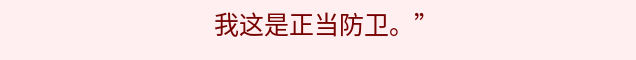我这是正当防卫。”